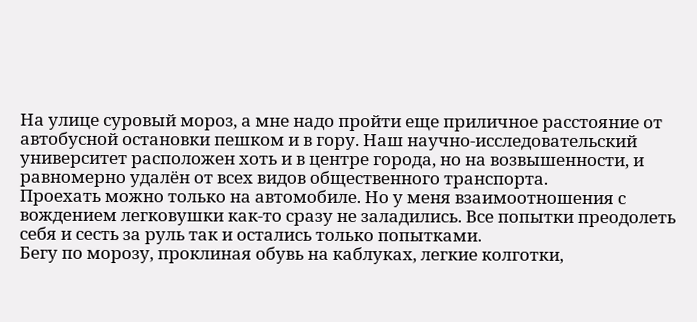На улице суровый мороз, а мне надо пройти еще приличное расстояние от автобусной остановки пешком и в гору. Наш научно-исследовательский университет расположен хоть и в центре города, но на возвышенности, и равномерно удалён от всех видов общественного транспорта.
Проехать можно только на автомобиле. Но у меня взаимоотношения с вождением легковушки как-то сразу не заладились. Все попытки преодолеть себя и сесть за руль так и остались только попытками.
Бегу по морозу, проклиная обувь на каблуках, легкие колготки,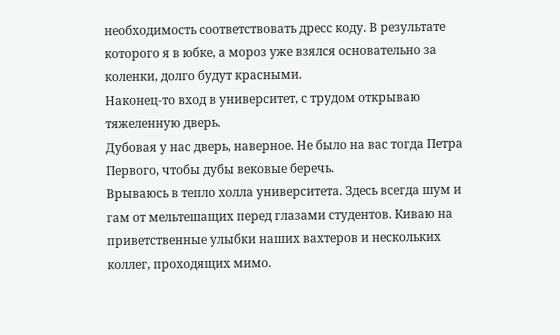необходимость соответствовать дресс коду. В результате которого я в юбке, а мороз уже взялся основательно за коленки, долго будут красными.
Наконец-то вход в университет, с трудом открываю тяжеленную дверь.
Дубовая у нас дверь, наверное. Не было на вас тогда Петра Первого, чтобы дубы вековые беречь.
Врываюсь в тепло холла университета. Здесь всегда шум и гам от мельтешащих перед глазами студентов. Киваю на приветственные улыбки наших вахтеров и нескольких коллег, проходящих мимо.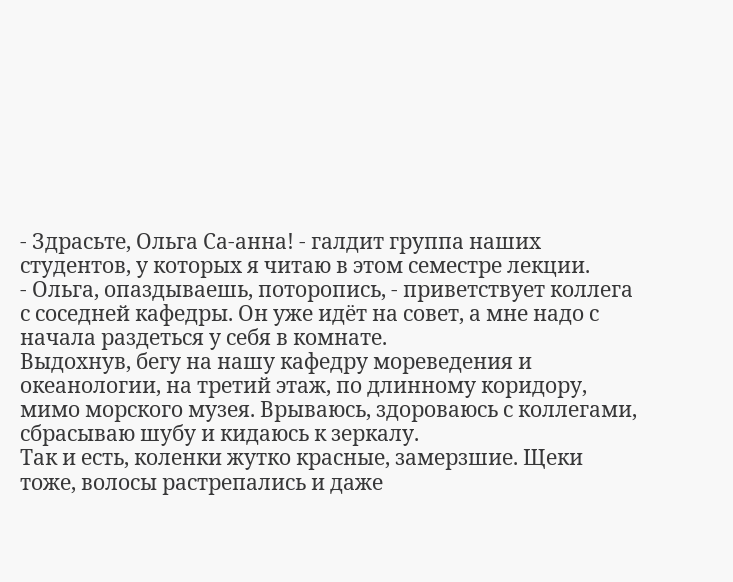- Здрасьте, Ольга Са-анна! - галдит группа наших студентов, у которых я читаю в этом семестре лекции.
- Ольга, опаздываешь, поторопись, - приветствует коллега с соседней кафедры. Он уже идёт на совет, а мне надо с начала раздеться у себя в комнате.
Выдохнув, бегу на нашу кафедру мореведения и океанологии, на третий этаж, по длинному коридору, мимо морского музея. Врываюсь, здороваюсь с коллегами, сбрасываю шубу и кидаюсь к зеркалу.
Так и есть, коленки жутко красные, замерзшие. Щеки тоже, волосы растрепались и даже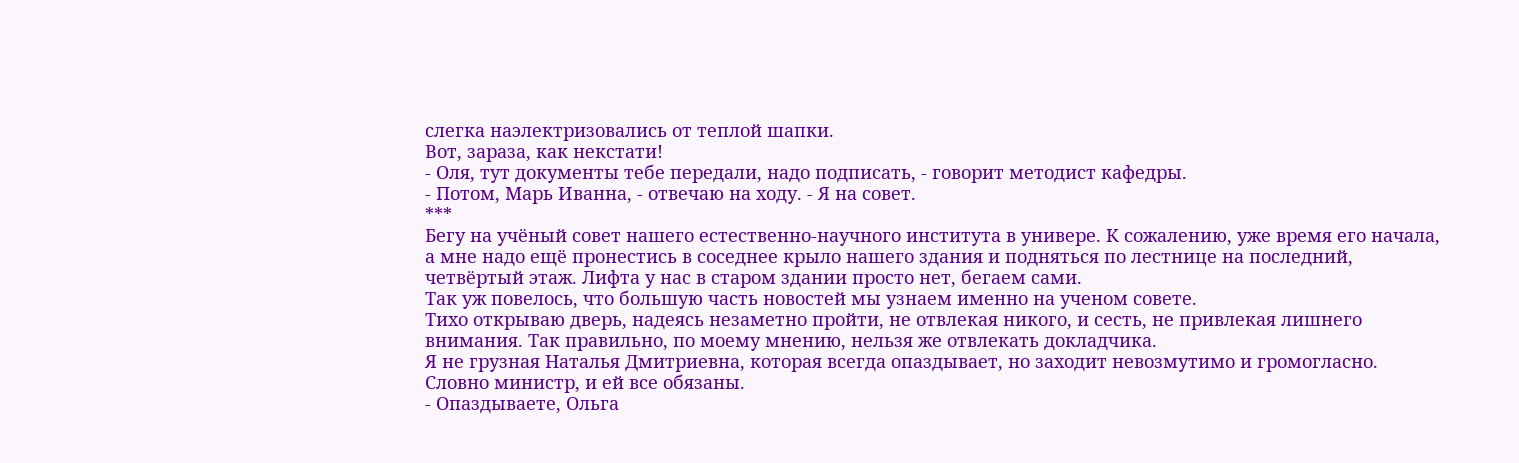слегка наэлектризовались от теплой шапки.
Вот, зараза, как некстати!
- Оля, тут документы тебе передали, надо подписать, - говорит методист кафедры.
- Потом, Марь Иванна, - отвечаю на ходу. - Я на совет.
***
Бегу на учёный совет нашего естественно-научного института в универе. К сожалению, уже время его начала, а мне надо ещё пронестись в соседнее крыло нашего здания и подняться по лестнице на последний, четвёртый этаж. Лифта у нас в старом здании просто нет, бегаем сами.
Так уж повелось, что большую часть новостей мы узнаем именно на ученом совете.
Тихо открываю дверь, надеясь незаметно пройти, не отвлекая никого, и сесть, не привлекая лишнего внимания. Так правильно, по моему мнению, нельзя же отвлекать докладчика.
Я не грузная Наталья Дмитриевна, которая всегда опаздывает, но заходит невозмутимо и громогласно. Словно министр, и ей все обязаны.
- Опаздываете, Ольга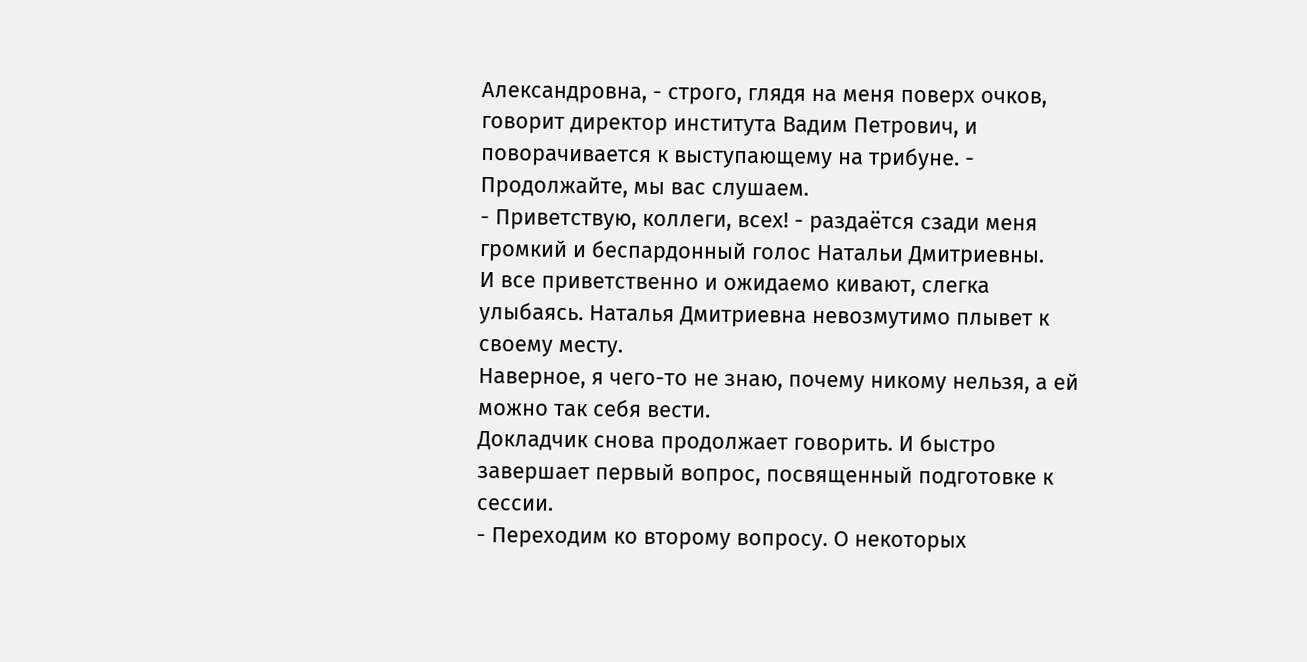Александровна, - строго, глядя на меня поверх очков, говорит директор института Вадим Петрович, и поворачивается к выступающему на трибуне. - Продолжайте, мы вас слушаем.
- Приветствую, коллеги, всех! - раздаётся сзади меня громкий и беспардонный голос Натальи Дмитриевны.
И все приветственно и ожидаемо кивают, слегка улыбаясь. Наталья Дмитриевна невозмутимо плывет к своему месту.
Наверное, я чего-то не знаю, почему никому нельзя, а ей можно так себя вести.
Докладчик снова продолжает говорить. И быстро завершает первый вопрос, посвященный подготовке к сессии.
- Переходим ко второму вопросу. О некоторых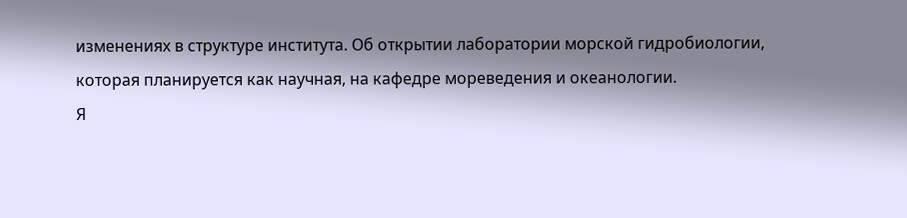изменениях в структуре института. Об открытии лаборатории морской гидробиологии, которая планируется как научная, на кафедре мореведения и океанологии.
Я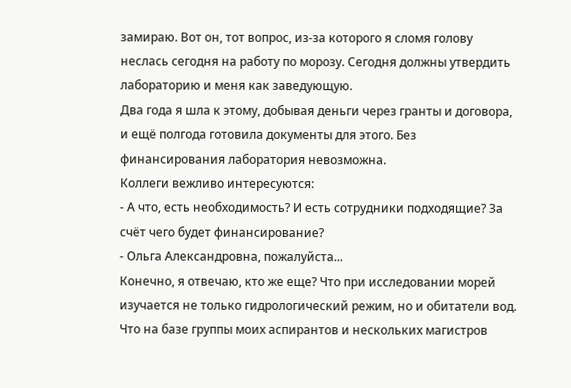замираю. Вот он, тот вопрос, из-за которого я сломя голову неслась сегодня на работу по морозу. Сегодня должны утвердить лабораторию и меня как заведующую.
Два года я шла к этому, добывая деньги через гранты и договора, и ещё полгода готовила документы для этого. Без финансирования лаборатория невозможна.
Коллеги вежливо интересуются:
- А что, есть необходимость? И есть сотрудники подходящие? За счёт чего будет финансирование?
- Ольга Александровна, пожалуйста...
Конечно, я отвечаю, кто же еще? Что при исследовании морей изучается не только гидрологический режим, но и обитатели вод. Что на базе группы моих аспирантов и нескольких магистров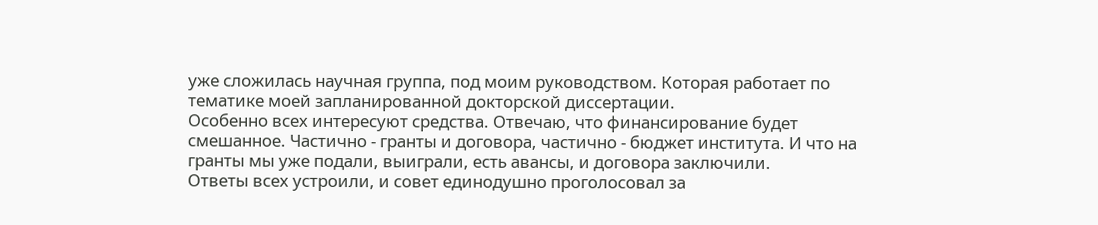уже сложилась научная группа, под моим руководством. Которая работает по тематике моей запланированной докторской диссертации.
Особенно всех интересуют средства. Отвечаю, что финансирование будет смешанное. Частично - гранты и договора, частично - бюджет института. И что на гранты мы уже подали, выиграли, есть авансы, и договора заключили.
Ответы всех устроили, и совет единодушно проголосовал за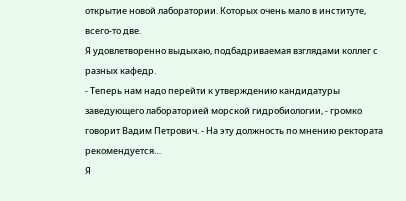открытие новой лаборатории. Которых очень мало в институте, всего-то две.
Я удовлетворенно выдыхаю, подбадриваемая взглядами коллег с разных кафедр.
- Теперь нам надо перейти к утверждению кандидатуры заведующего лабораторией морской гидробиологии, - громко говорит Вадим Петрович. - На эту должность по мнению ректората рекомендуется…
Я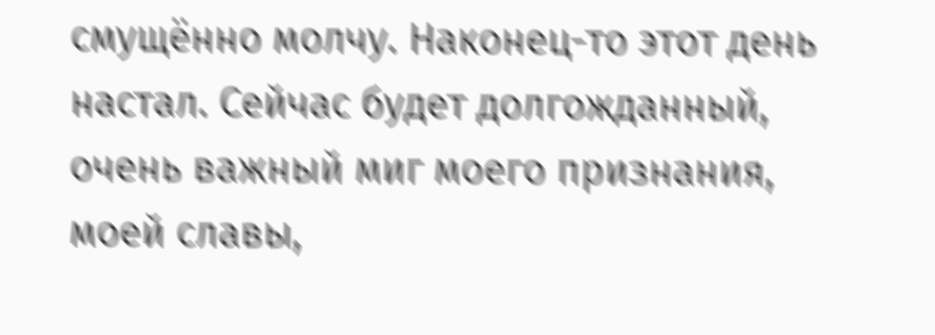смущённо молчу. Наконец-то этот день настал. Сейчас будет долгожданный, очень важный миг моего признания, моей славы,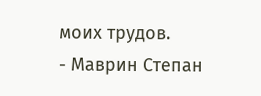моих трудов.
- Маврин Степан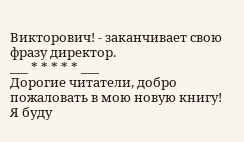Викторович! - заканчивает свою фразу директор.
___ * * * * * ___
Дорогие читатели, добро пожаловать в мою новую книгу!
Я буду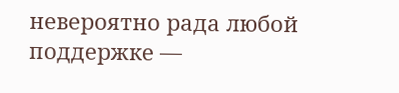невероятно рада любой поддержке —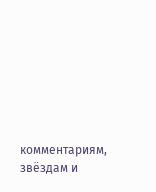комментариям, звёздам и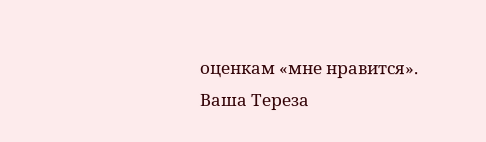оценкам «мне нравится».
Ваша Тереза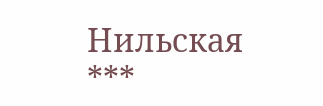Нильская
***